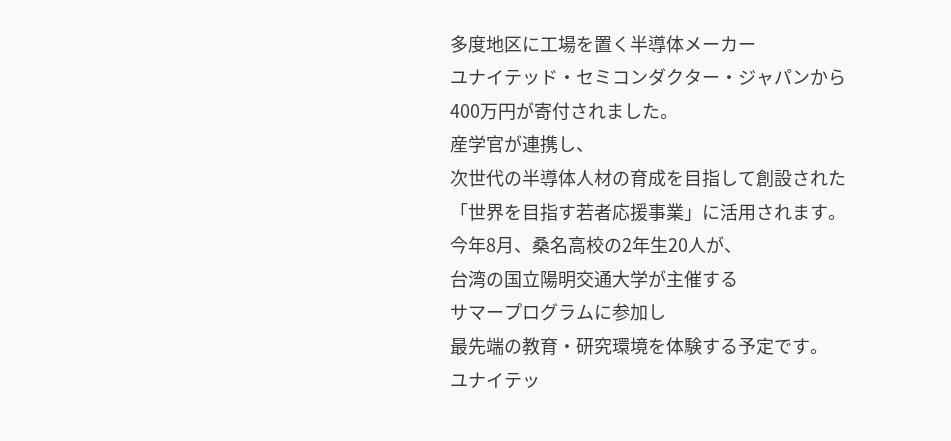多度地区に工場を置く半導体メーカー
ユナイテッド・セミコンダクター・ジャパンから
400万円が寄付されました。
産学官が連携し、
次世代の半導体人材の育成を目指して創設された
「世界を目指す若者応援事業」に活用されます。
今年8月、桑名高校の2年生20人が、
台湾の国立陽明交通大学が主催する
サマープログラムに参加し
最先端の教育・研究環境を体験する予定です。
ユナイテッ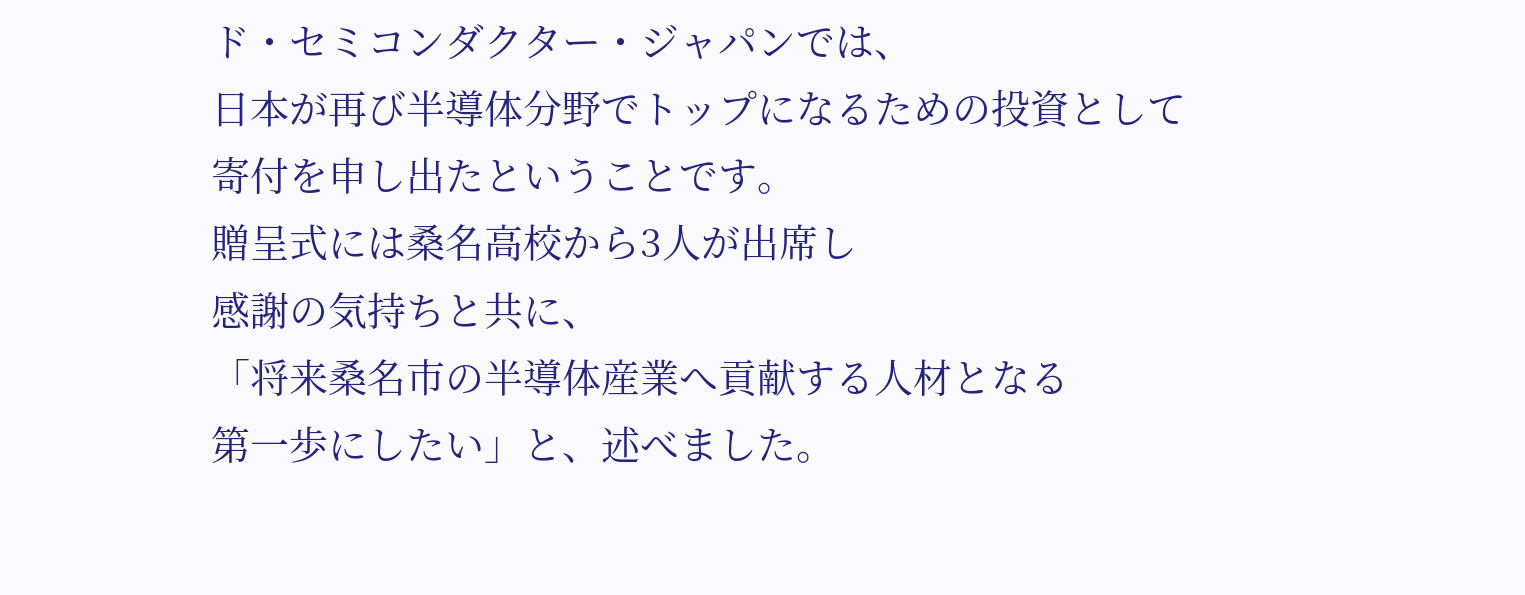ド・セミコンダクター・ジャパンでは、
日本が再び半導体分野でトップになるための投資として
寄付を申し出たということです。
贈呈式には桑名高校から3人が出席し
感謝の気持ちと共に、
「将来桑名市の半導体産業へ貢献する人材となる
第一歩にしたい」と、述べました。